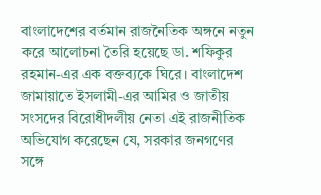বাংলাদেশের বর্তমান রাজনৈতিক অঙ্গনে নতুন করে আলোচনা তৈরি হয়েছে ডা. শফিকুর রহমান-এর এক বক্তব্যকে ঘিরে। বাংলাদেশ জামায়াতে ইসলামী-এর আমির ও জাতীয় সংসদের বিরোধীদলীয় নেতা এই রাজনীতিক অভিযোগ করেছেন যে, সরকার জনগণের সঙ্গে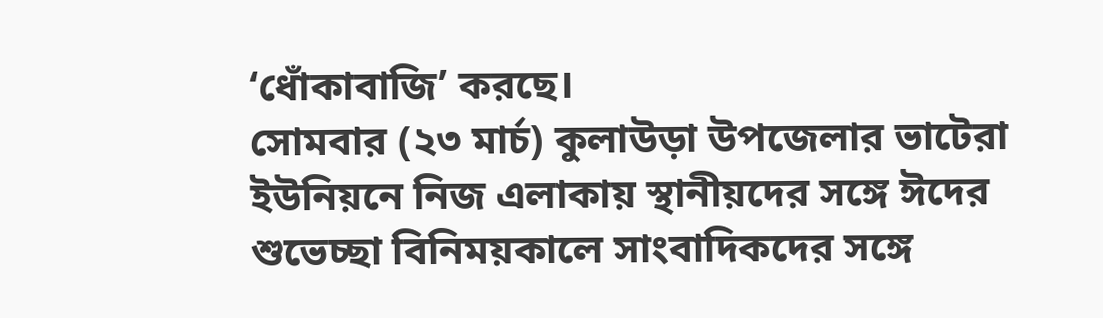‘ধোঁকাবাজি’ করছে।
সোমবার (২৩ মার্চ) কুলাউড়া উপজেলার ভাটেরা ইউনিয়নে নিজ এলাকায় স্থানীয়দের সঙ্গে ঈদের শুভেচ্ছা বিনিময়কালে সাংবাদিকদের সঙ্গে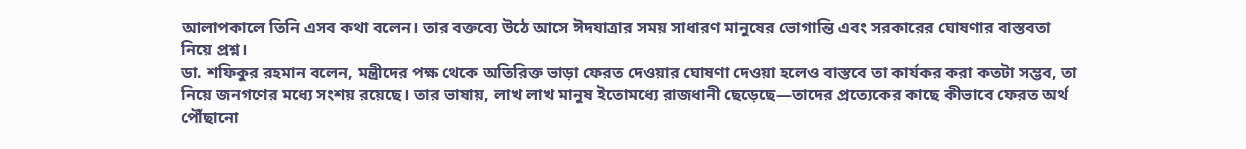আলাপকালে তিনি এসব কথা বলেন। তার বক্তব্যে উঠে আসে ঈদযাত্রার সময় সাধারণ মানুষের ভোগান্তি এবং সরকারের ঘোষণার বাস্তবতা নিয়ে প্রশ্ন।
ডা. শফিকুর রহমান বলেন, মন্ত্রীদের পক্ষ থেকে অতিরিক্ত ভাড়া ফেরত দেওয়ার ঘোষণা দেওয়া হলেও বাস্তবে তা কার্যকর করা কতটা সম্ভব, তা নিয়ে জনগণের মধ্যে সংশয় রয়েছে। তার ভাষায়, লাখ লাখ মানুষ ইতোমধ্যে রাজধানী ছেড়েছে—তাদের প্রত্যেকের কাছে কীভাবে ফেরত অর্থ পৌঁছানো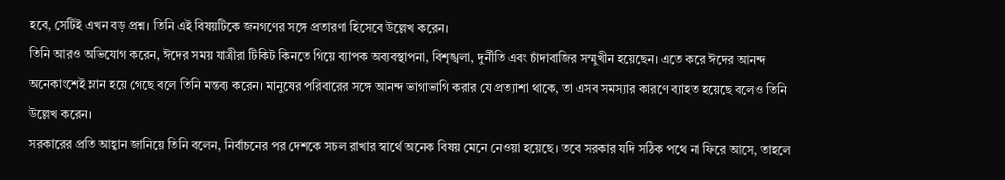হবে, সেটিই এখন বড় প্রশ্ন। তিনি এই বিষয়টিকে জনগণের সঙ্গে প্রতারণা হিসেবে উল্লেখ করেন।
তিনি আরও অভিযোগ করেন, ঈদের সময় যাত্রীরা টিকিট কিনতে গিয়ে ব্যাপক অব্যবস্থাপনা, বিশৃঙ্খলা, দুর্নীতি এবং চাঁদাবাজির সম্মুখীন হয়েছেন। এতে করে ঈদের আনন্দ অনেকাংশেই ম্লান হয়ে গেছে বলে তিনি মন্তব্য করেন। মানুষের পরিবারের সঙ্গে আনন্দ ভাগাভাগি করার যে প্রত্যাশা থাকে, তা এসব সমস্যার কারণে ব্যাহত হয়েছে বলেও তিনি উল্লেখ করেন।
সরকারের প্রতি আহ্বান জানিয়ে তিনি বলেন, নির্বাচনের পর দেশকে সচল রাখার স্বার্থে অনেক বিষয় মেনে নেওয়া হয়েছে। তবে সরকার যদি সঠিক পথে না ফিরে আসে, তাহলে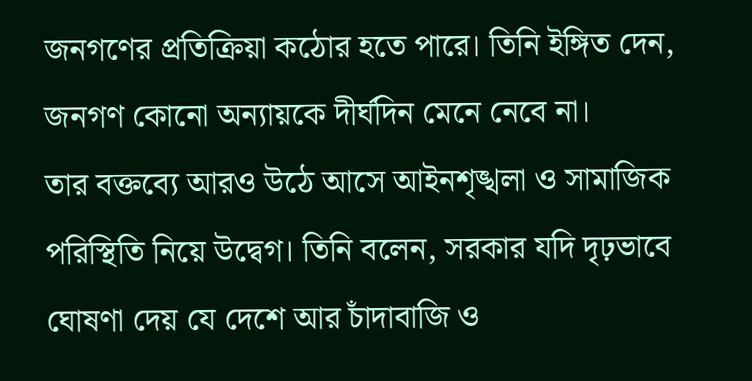জনগণের প্রতিক্রিয়া কঠোর হতে পারে। তিনি ইঙ্গিত দেন, জনগণ কোনো অন্যায়কে দীর্ঘদিন মেনে নেবে না।
তার বক্তব্যে আরও উঠে আসে আইনশৃঙ্খলা ও সামাজিক পরিস্থিতি নিয়ে উদ্বেগ। তিনি বলেন, সরকার যদি দৃঢ়ভাবে ঘোষণা দেয় যে দেশে আর চাঁদাবাজি ও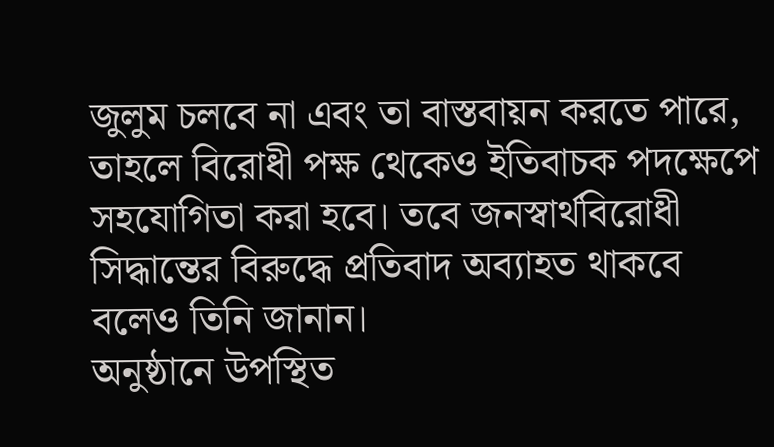জুলুম চলবে না এবং তা বাস্তবায়ন করতে পারে, তাহলে বিরোধী পক্ষ থেকেও ইতিবাচক পদক্ষেপে সহযোগিতা করা হবে। তবে জনস্বার্থবিরোধী সিদ্ধান্তের বিরুদ্ধে প্রতিবাদ অব্যাহত থাকবে বলেও তিনি জানান।
অনুষ্ঠানে উপস্থিত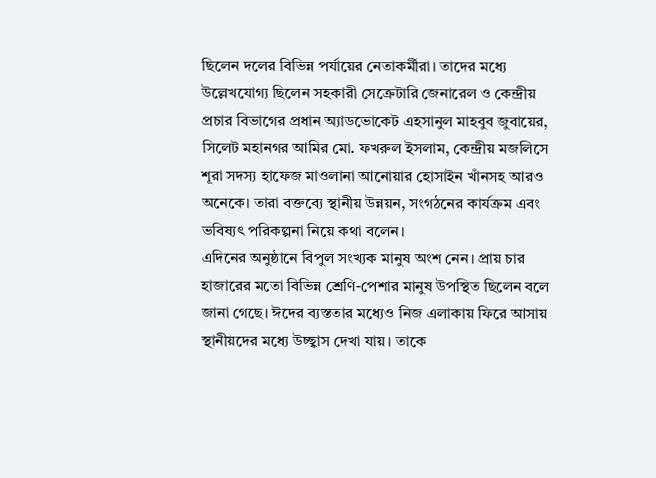ছিলেন দলের বিভিন্ন পর্যায়ের নেতাকর্মীরা। তাদের মধ্যে উল্লেখযোগ্য ছিলেন সহকারী সেক্রেটারি জেনারেল ও কেন্দ্রীয় প্রচার বিভাগের প্রধান অ্যাডভোকেট এহসানুল মাহবুব জুবায়ের, সিলেট মহানগর আমির মো. ফখরুল ইসলাম, কেন্দ্রীয় মজলিসে শূরা সদস্য হাফেজ মাওলানা আনোয়ার হোসাইন খাঁনসহ আরও অনেকে। তারা বক্তব্যে স্থানীয় উন্নয়ন, সংগঠনের কার্যক্রম এবং ভবিষ্যৎ পরিকল্পনা নিয়ে কথা বলেন।
এদিনের অনুষ্ঠানে বিপুল সংখ্যক মানুষ অংশ নেন। প্রায় চার হাজারের মতো বিভিন্ন শ্রেণি-পেশার মানুষ উপস্থিত ছিলেন বলে জানা গেছে। ঈদের ব্যস্ততার মধ্যেও নিজ এলাকায় ফিরে আসায় স্থানীয়দের মধ্যে উচ্ছ্বাস দেখা যায়। তাকে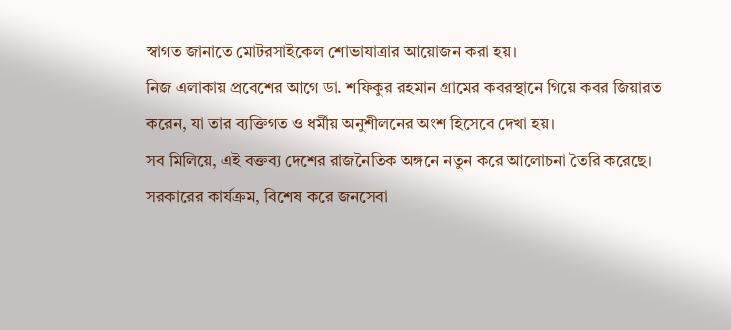স্বাগত জানাতে মোটরসাইকেল শোভাযাত্রার আয়োজন করা হয়।
নিজ এলাকায় প্রবেশের আগে ডা. শফিকুর রহমান গ্রামের কবরস্থানে গিয়ে কবর জিয়ারত করেন, যা তার ব্যক্তিগত ও ধর্মীয় অনুশীলনের অংশ হিসেবে দেখা হয়।
সব মিলিয়ে, এই বক্তব্য দেশের রাজনৈতিক অঙ্গনে নতুন করে আলোচনা তৈরি করেছে। সরকারের কার্যক্রম, বিশেষ করে জনসেবা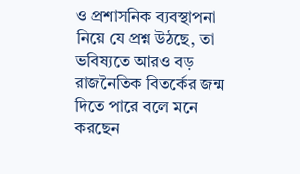ও প্রশাসনিক ব্যবস্থাপনা নিয়ে যে প্রশ্ন উঠছে, তা ভবিষ্যতে আরও বড় রাজনৈতিক বিতর্কের জন্ম দিতে পারে বলে মনে করছেন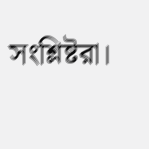সংশ্লিষ্টরা।